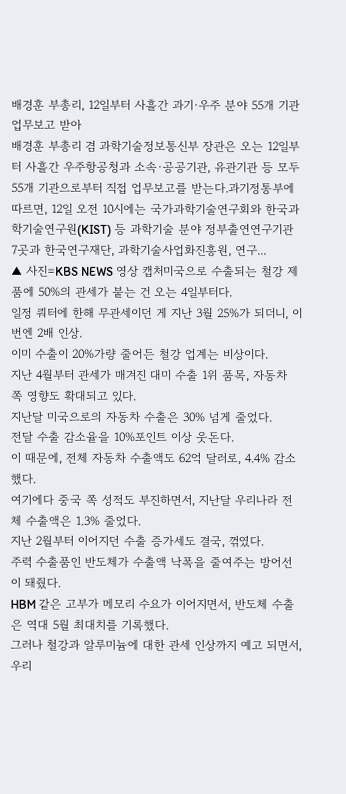배경훈 부총리, 12일부터 사흘간 과기·우주 분야 55개 기관 업무보고 받아
배경훈 부총리 겸 과학기술정보통신부 장관은 오는 12일부터 사흘간 우주항공청과 소속·공공기관, 유관기관 등 모두 55개 기관으로부터 직접 업무보고를 받는다.과기정통부에 따르면, 12일 오전 10시에는 국가과학기술연구회와 한국과학기술연구원(KIST) 등 과학기술 분야 정부출연연구기관 7곳과 한국연구재단, 과학기술사업화진흥원, 연구...
▲ 사진=KBS NEWS 영상 캡처미국으로 수출되는 철강 제품에 50%의 관세가 붙는 건 오는 4일부터다.
일정 쿼터에 한해 무관세이던 게 지난 3월 25%가 되더니, 이번엔 2배 인상.
이미 수출이 20%가량 줄어든 철강 업계는 비상이다.
지난 4월부터 관세가 매겨진 대미 수출 1위 품목, 자동차 쪽 영향도 확대되고 있다.
지난달 미국으로의 자동차 수출은 30% 넘게 줄었다.
전달 수출 감소율을 10%포인트 이상 웃돈다.
이 때문에, 전체 자동차 수출액도 62억 달러로, 4.4% 감소했다.
여기에다 중국 쪽 성적도 부진하면서, 지난달 우리나라 전체 수출액은 1.3% 줄었다.
지난 2월부터 이어지던 수출 증가세도 결국, 꺾였다.
주력 수출품인 반도체가 수출액 낙폭을 줄여주는 방어선이 돼줬다.
HBM 같은 고부가 메모리 수요가 이어지면서, 반도체 수출은 역대 5월 최대치를 기록했다.
그러나 철강과 알루미늄에 대한 관세 인상까지 예고 되면서, 우리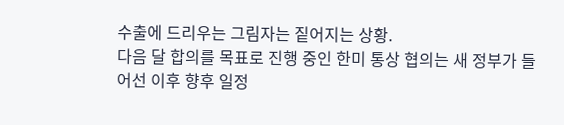수출에 드리우는 그림자는 짙어지는 상황.
다음 달 합의를 목표로 진행 중인 한미 통상 협의는 새 정부가 들어선 이후 향후 일정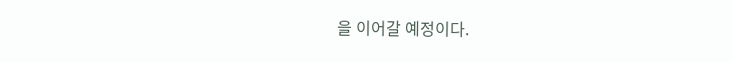을 이어갈 예정이다.